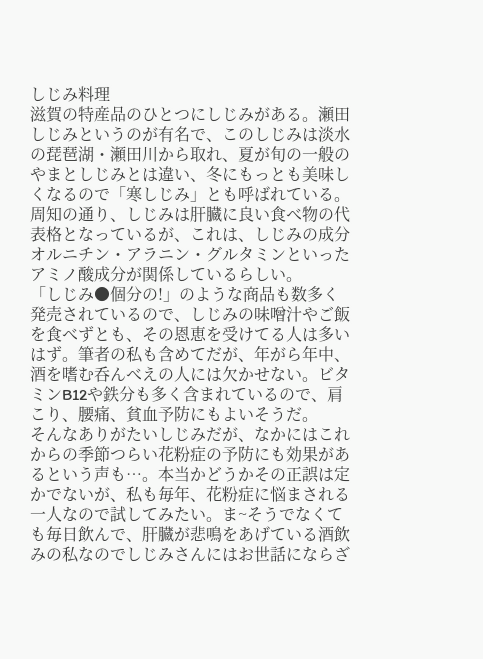しじみ料理
滋賀の特産品のひとつにしじみがある。瀬田しじみというのが有名で、このしじみは淡水の琵琶湖・瀬田川から取れ、夏が旬の一般のやまとしじみとは違い、冬にもっとも美味しくなるので「寒しじみ」とも呼ばれている。周知の通り、しじみは肝臓に良い食べ物の代表格となっているが、これは、しじみの成分オルニチン・アラニン・グルタミンといったアミノ酸成分が関係しているらしい。
「しじみ●個分の!」のような商品も数多く発売されているので、しじみの味噌汁やご飯を食べずとも、その恩恵を受けてる人は多いはず。筆者の私も含めてだが、年がら年中、酒を嗜む呑んべえの人には欠かせない。ビタミンB12や鉄分も多く含まれているので、肩こり、腰痛、貧血予防にもよいそうだ。
そんなありがたいしじみだが、なかにはこれからの季節つらい花粉症の予防にも効果があるという声も…。本当かどうかその正誤は定かでないが、私も毎年、花粉症に悩まされる一人なので試してみたい。ま~そうでなくても毎日飲んで、肝臓が悲鳴をあげている酒飲みの私なのでしじみさんにはお世話にならざ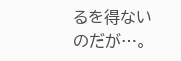るを得ないのだが…。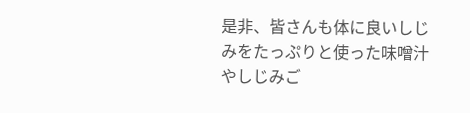是非、皆さんも体に良いしじみをたっぷりと使った味噌汁やしじみご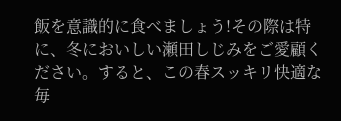飯を意識的に食べましょう!その際は特に、冬においしい瀬田しじみをご愛顧ください。すると、この春スッキリ快適な毎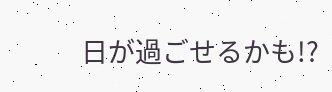日が過ごせるかも!?